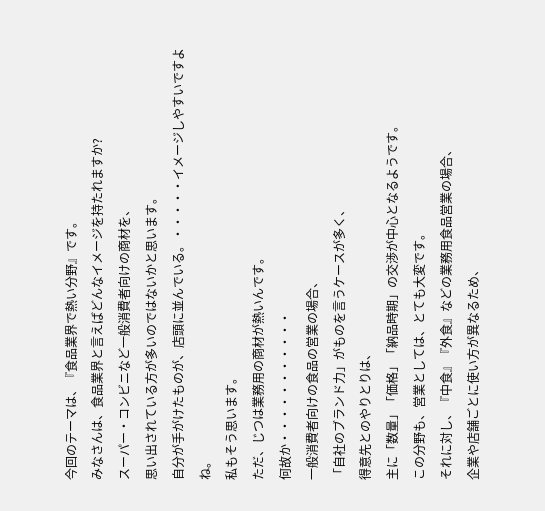今回のテーマは、『食品業界で熱い分野』です。
みなさんは、食品業界と言えばどんなイメージを持たれますか?
スーパー・コンビニなど一般消費者向けの商材を、
思い出されている方が多いのではないかと思います。
自分が手がけたものが、店頭に並んでいる。・・・・・イメージしやすいですよね。
私もそう思います。
ただ、じつは業務用の商材が熱いんです。
何故か・・・・・・・・・・・
一般消費者向けの食品の営業の場合、
「自社のブランド力」がものを言うケースが多く、
得意先とのやりとりは、
主に「数量」「価格」「納品時期」の交渉が中心となるようです。
この分野も、営業としては、とても大変です。
それに対し、『中食』『外食』などの業務用食品営業の場合、
企業や店舗ごとに使い方が異なるため、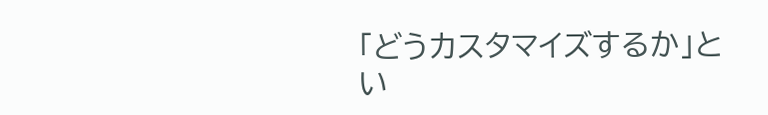「どうカスタマイズするか」とい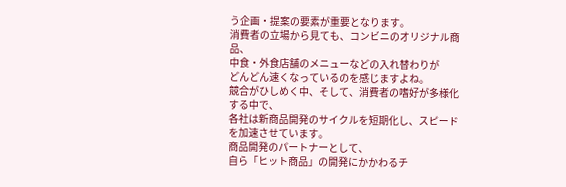う企画・提案の要素が重要となります。
消費者の立場から見ても、コンビニのオリジナル商品、
中食・外食店舗のメニューなどの入れ替わりが
どんどん速くなっているのを感じますよね。
競合がひしめく中、そして、消費者の嗜好が多様化する中で、
各社は新商品開発のサイクルを短期化し、スピードを加速させています。
商品開発のパートナーとして、
自ら「ヒット商品」の開発にかかわるチ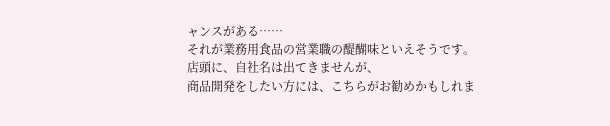ャンスがある……
それが業務用食品の営業職の醍醐味といえそうです。
店頭に、自社名は出てきませんが、
商品開発をしたい方には、こちらがお勧めかもしれま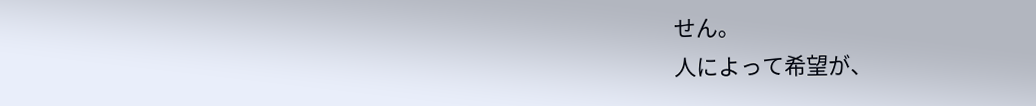せん。
人によって希望が、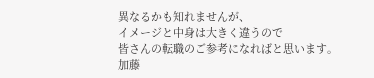異なるかも知れませんが、
イメージと中身は大きく違うので
皆さんの転職のご参考になればと思います。
加藤